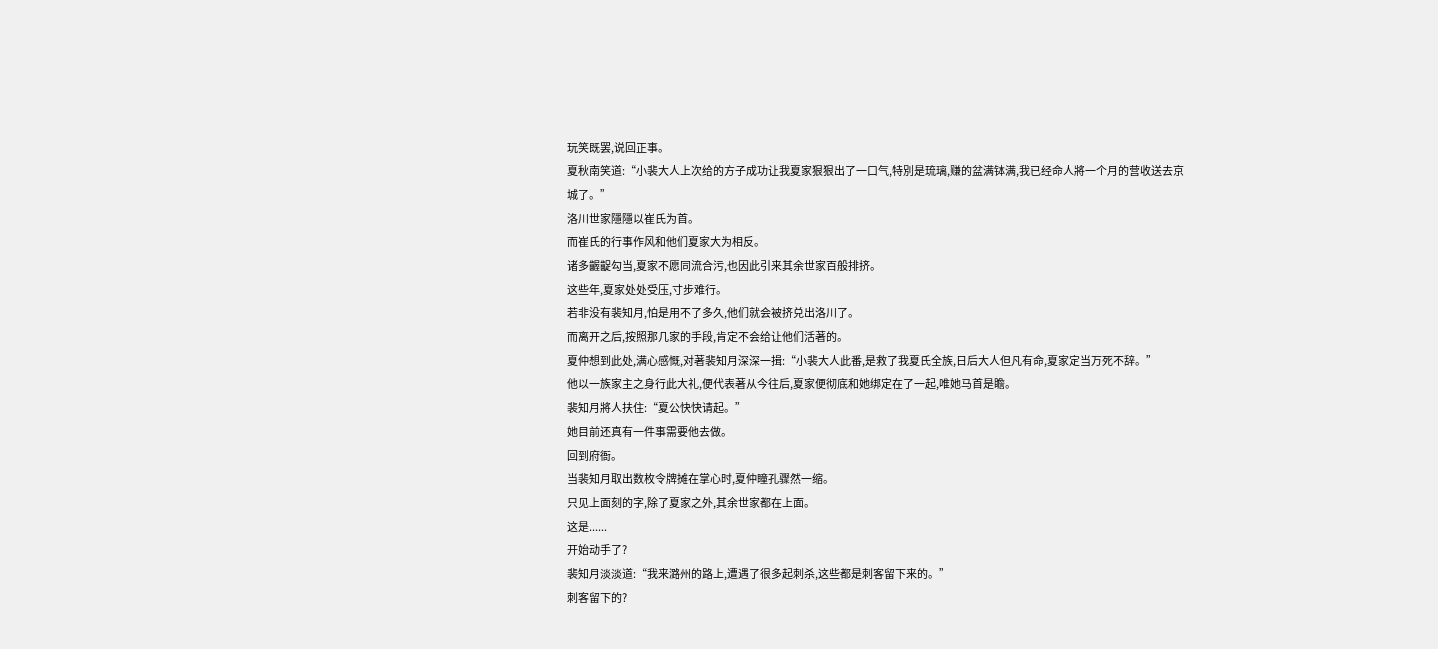玩笑既罢,说回正事。
夏秋南笑道:“小裴大人上次给的方子成功让我夏家狠狠出了一口气,特別是琉璃,赚的盆满钵满,我已经命人將一个月的营收送去京城了。”
洛川世家隱隱以崔氏为首。
而崔氏的行事作风和他们夏家大为相反。
诸多齷齪勾当,夏家不愿同流合污,也因此引来其余世家百般排挤。
这些年,夏家处处受压,寸步难行。
若非没有裴知月,怕是用不了多久,他们就会被挤兑出洛川了。
而离开之后,按照那几家的手段,肯定不会给让他们活著的。
夏仲想到此处,满心感慨,对著裴知月深深一揖:“小裴大人此番,是救了我夏氏全族,日后大人但凡有命,夏家定当万死不辞。”
他以一族家主之身行此大礼,便代表著从今往后,夏家便彻底和她绑定在了一起,唯她马首是瞻。
裴知月將人扶住:“夏公快快请起。”
她目前还真有一件事需要他去做。
回到府衙。
当裴知月取出数枚令牌摊在掌心时,夏仲瞳孔骤然一缩。
只见上面刻的字,除了夏家之外,其余世家都在上面。
这是......
开始动手了?
裴知月淡淡道:“我来潞州的路上,遭遇了很多起刺杀,这些都是刺客留下来的。”
刺客留下的?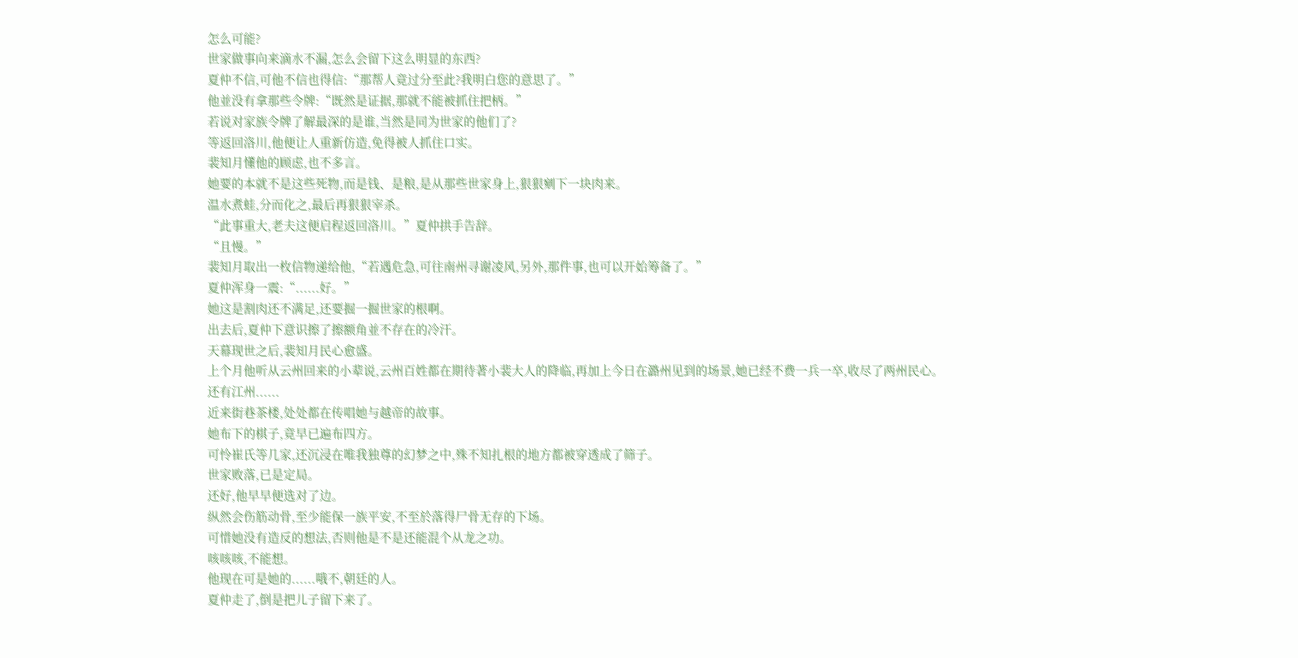怎么可能?
世家做事向来滴水不漏,怎么会留下这么明显的东西?
夏仲不信,可他不信也得信:“那帮人竟过分至此?我明白您的意思了。”
他並没有拿那些令牌:“既然是证据,那就不能被抓住把柄。”
若说对家族令牌了解最深的是谁,当然是同为世家的他们了?
等返回洛川,他便让人重新仿造,免得被人抓住口实。
裴知月懂他的顾虑,也不多言。
她要的本就不是这些死物,而是钱、是粮,是从那些世家身上,狠狠剜下一块肉来。
温水煮蛙,分而化之,最后再狠狠宰杀。
“此事重大,老夫这便启程返回洛川。”夏仲拱手告辞。
“且慢。”
裴知月取出一枚信物递给他,“若遇危急,可往南州寻谢凌风,另外,那件事,也可以开始筹备了。”
夏仲浑身一震:“......好。”
她这是割肉还不满足,还要掘一掘世家的根啊。
出去后,夏仲下意识擦了擦额角並不存在的冷汗。
天幕现世之后,裴知月民心愈盛。
上个月他听从云州回来的小辈说,云州百姓都在期待著小裴大人的降临,再加上今日在潞州见到的场景,她已经不费一兵一卒,收尽了两州民心。
还有江州......
近来街巷茶楼,处处都在传唱她与越帝的故事。
她布下的棋子,竟早已遍布四方。
可怜崔氏等几家,还沉浸在唯我独尊的幻梦之中,殊不知扎根的地方都被穿透成了筛子。
世家败落,已是定局。
还好,他早早便选对了边。
纵然会伤筋动骨,至少能保一族平安,不至於落得尸骨无存的下场。
可惜她没有造反的想法,否则他是不是还能混个从龙之功。
咳咳咳,不能想。
他现在可是她的......哦不,朝廷的人。
夏仲走了,倒是把儿子留下来了。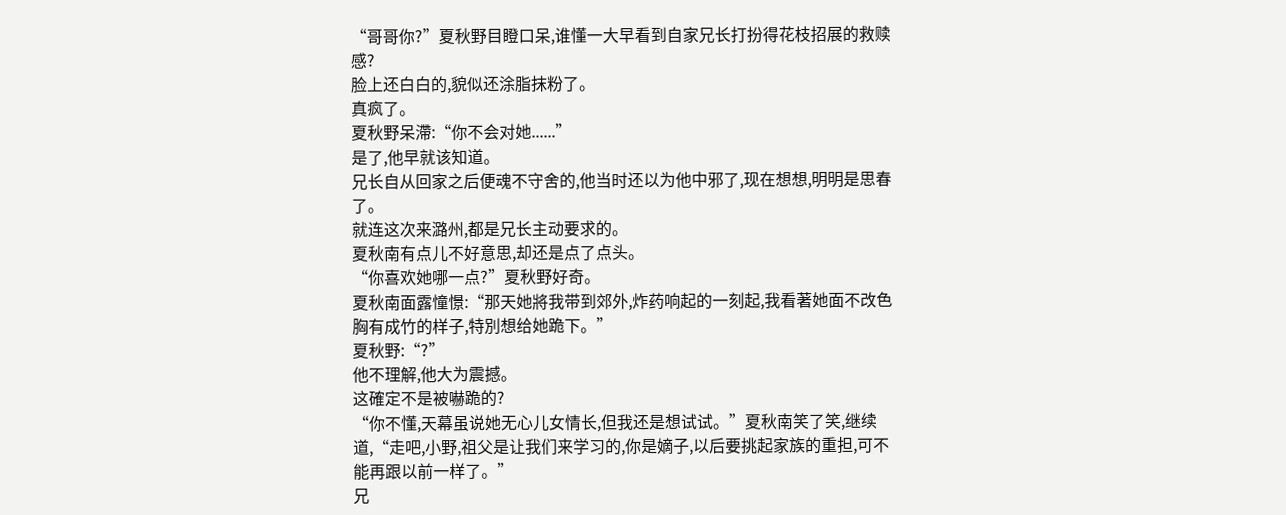“哥哥你?”夏秋野目瞪口呆,谁懂一大早看到自家兄长打扮得花枝招展的救赎感?
脸上还白白的,貌似还涂脂抹粉了。
真疯了。
夏秋野呆滯:“你不会对她......”
是了,他早就该知道。
兄长自从回家之后便魂不守舍的,他当时还以为他中邪了,现在想想,明明是思春了。
就连这次来潞州,都是兄长主动要求的。
夏秋南有点儿不好意思,却还是点了点头。
“你喜欢她哪一点?”夏秋野好奇。
夏秋南面露憧憬:“那天她將我带到郊外,炸药响起的一刻起,我看著她面不改色胸有成竹的样子,特別想给她跪下。”
夏秋野:“?”
他不理解,他大为震撼。
这確定不是被嚇跪的?
“你不懂,天幕虽说她无心儿女情长,但我还是想试试。”夏秋南笑了笑,继续道,“走吧,小野,祖父是让我们来学习的,你是嫡子,以后要挑起家族的重担,可不能再跟以前一样了。”
兄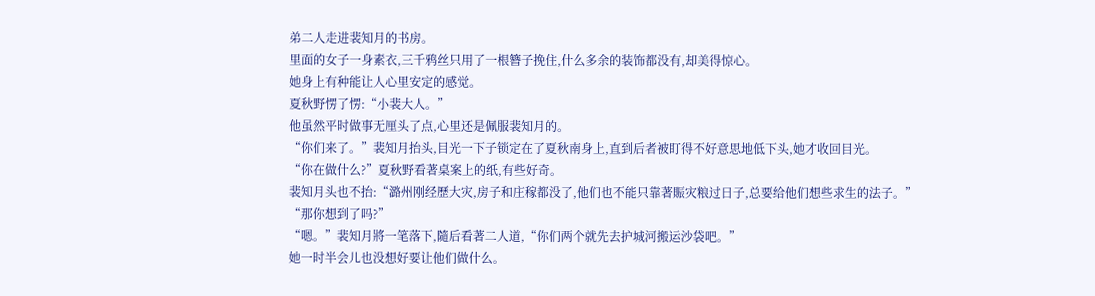弟二人走进裴知月的书房。
里面的女子一身素衣,三千鸦丝只用了一根簪子挽住,什么多余的装饰都没有,却美得惊心。
她身上有种能让人心里安定的感觉。
夏秋野愣了愣:“小裴大人。”
他虽然平时做事无厘头了点,心里还是佩服裴知月的。
“你们来了。”裴知月抬头,目光一下子锁定在了夏秋南身上,直到后者被盯得不好意思地低下头,她才收回目光。
“你在做什么?”夏秋野看著桌案上的纸,有些好奇。
裴知月头也不抬:“潞州刚经歷大灾,房子和庄稼都没了,他们也不能只靠著賑灾粮过日子,总要给他们想些求生的法子。”
“那你想到了吗?”
“嗯。”裴知月將一笔落下,隨后看著二人道,“你们两个就先去护城河搬运沙袋吧。”
她一时半会儿也没想好要让他们做什么。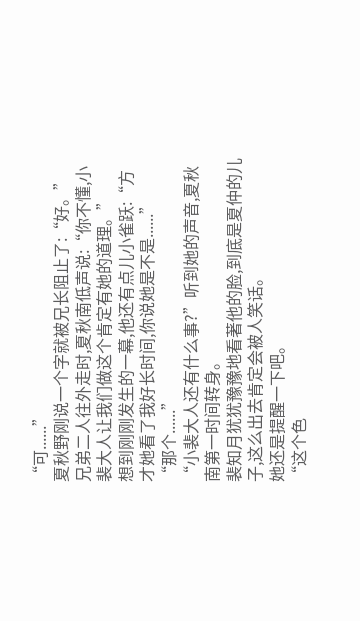“可......”
夏秋野刚说一个字就被兄长阻止了:“好。”
兄弟二人往外走时,夏秋南低声说:“你不懂,小裴大人让我们做这个肯定有她的道理。”
想到刚刚发生的一幕,他还有点儿小雀跃:“方才她看了我好长时间,你说她是不是......”
“那个......”
“小裴大人还有什么事?”听到她的声音,夏秋南第一时间转身。
裴知月犹犹豫豫地看著他的脸,到底是夏仲的儿子,这么出去肯定会被人笑话。
她还是提醒一下吧。
“这个色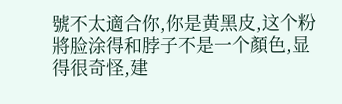號不太適合你,你是黄黑皮,这个粉將脸涂得和脖子不是一个顏色,显得很奇怪,建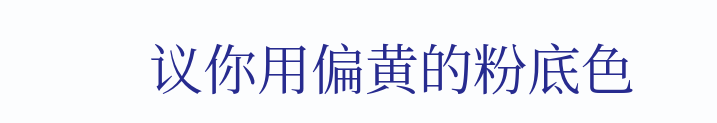议你用偏黄的粉底色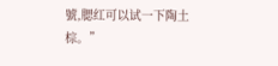號,腮红可以试一下陶土棕。”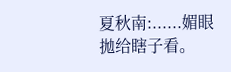夏秋南:......媚眼拋给瞎子看。